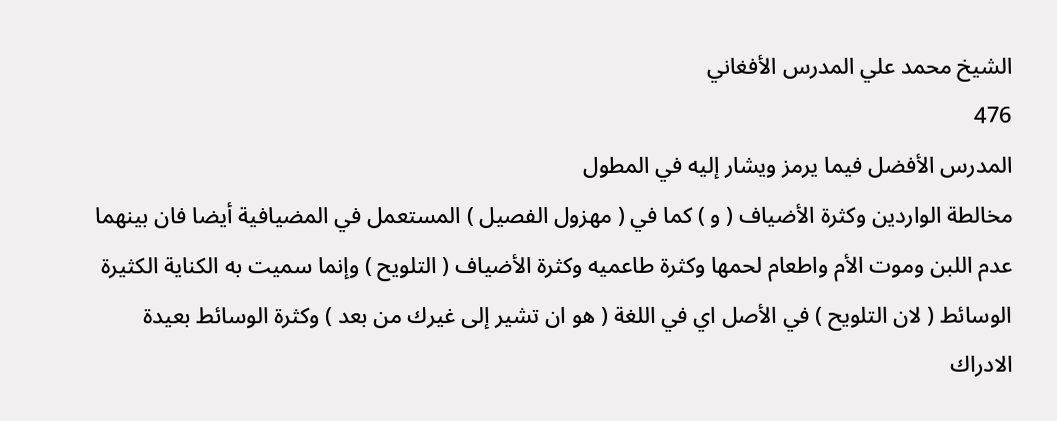الشيخ محمد علي المدرس الأفغاني
476
المدرس الأفضل فيما يرمز ويشار إليه في المطول
مخالطة الواردين وكثرة الأضياف ( و ) كما في ( مهزول الفصيل ) المستعمل في المضيافية أيضا فان بينهما عدم اللبن وموت الأم واطعام لحمها وكثرة طاعميه وكثرة الأضياف ( التلويح ) وإنما سميت به الكناية الكثيرة الوسائط ( لان التلويح ) في الأصل اي في اللغة ( هو ان تشير إلى غيرك من بعد ) وكثرة الوسائط بعيدة الادراك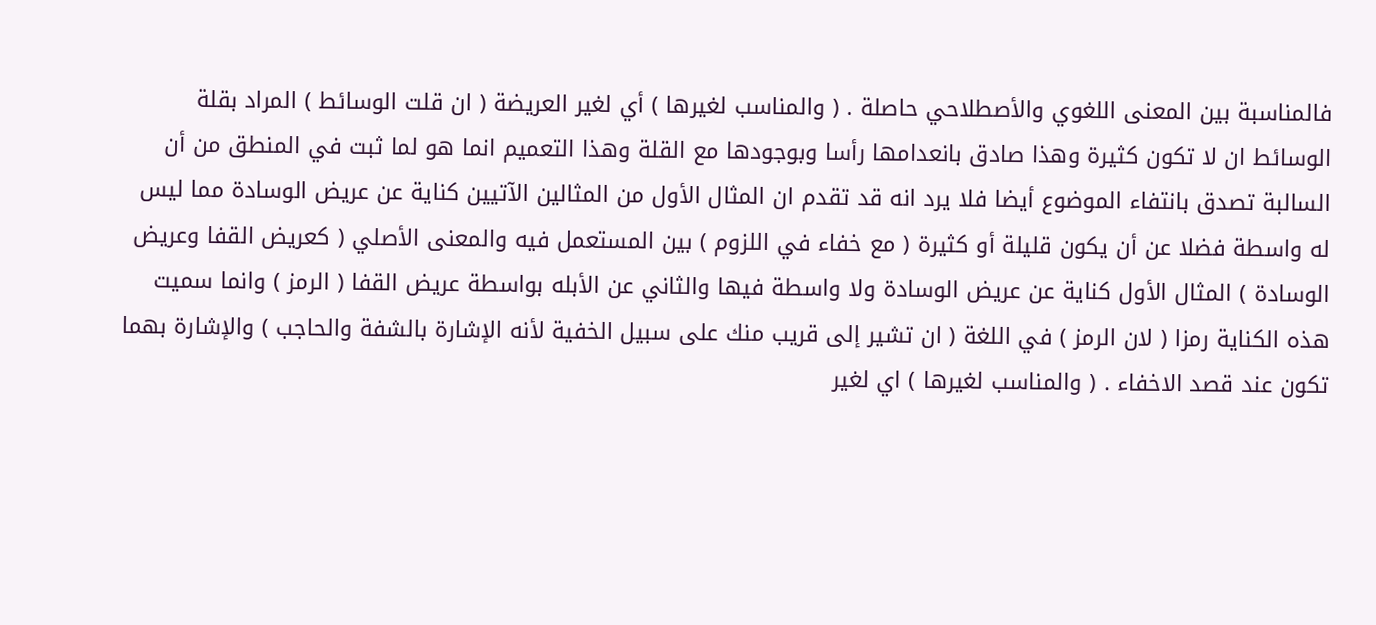فالمناسبة بين المعنى اللغوي والأصطلاحي حاصلة . ( والمناسب لغيرها ) أي لغير العريضة ( ان قلت الوسائط ) المراد بقلة الوسائط ان لا تكون كثيرة وهذا صادق بانعدامها رأسا وبوجودها مع القلة وهذا التعميم انما هو لما ثبت في المنطق من أن السالبة تصدق بانتفاء الموضوع أيضا فلا يرد انه قد تقدم ان المثال الأول من المثالين الآتيين كناية عن عريض الوسادة مما ليس له واسطة فضلا عن أن يكون قليلة أو كثيرة ( مع خفاء في اللزوم ) بين المستعمل فيه والمعنى الأصلي ( كعريض القفا وعريض الوسادة ) المثال الأول كناية عن عريض الوسادة ولا واسطة فيها والثاني عن الأبله بواسطة عريض القفا ( الرمز ) وانما سميت هذه الكناية رمزا ( لان الرمز ) في اللغة ( ان تشير إلى قريب منك على سبيل الخفية لأنه الإشارة بالشفة والحاجب ) والإشارة بهما تكون عند قصد الاخفاء . ( والمناسب لغيرها ) اي لغير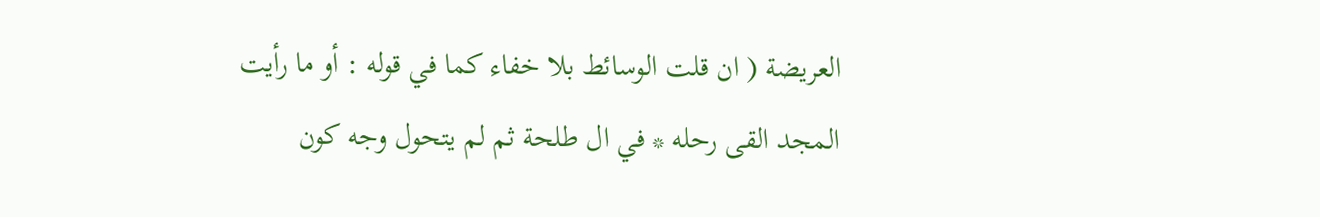العريضة ( ان قلت الوسائط بلا خفاء كما في قوله : أو ما رأيت المجد القى رحله * في ال طلحة ثم لم يتحول وجه كون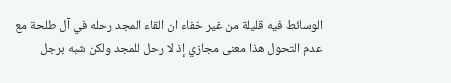الوسائط فيه قليلة من غير خفاء ان القاء المجد رحله في آل طلحة مع عدم التحول هذا معنى مجازي إذ لا رحل للمجد ولكن شبه برجل